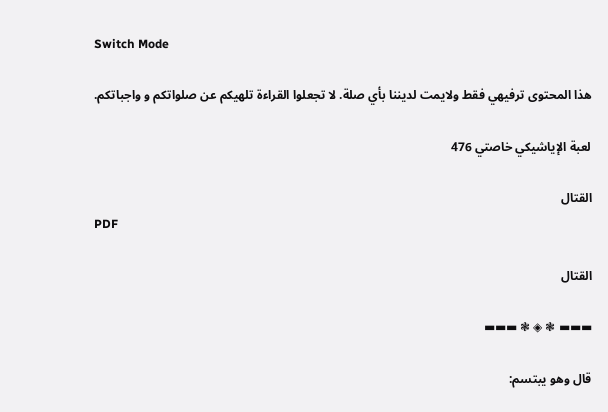Switch Mode

هذا المحتوى ترفيهي فقط ولايمت لديننا بأي صلة. لا تجعلوا القراءة تلهيكم عن صلواتكم و واجباتكم.

لعبة الإياشيكي خاصتي 476

القتال
PDF

القتال

▬▬▬ ❃ ◈ ❃ ▬▬▬

قال وهو يبتسم: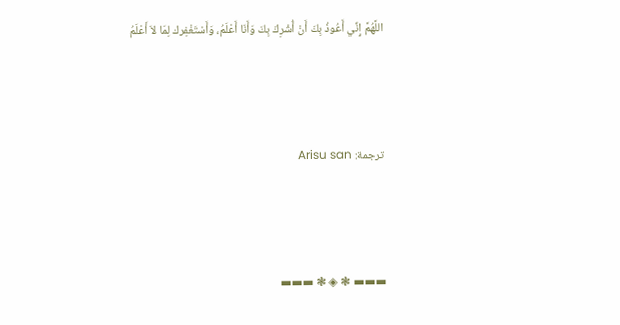اللَّهُمَّ إِنِّي أَعُوذُ بِكَ أَنْ أُشْرِكَ بِكَ وَأَنَا أَعْلَمُ، وَأَسْتَغْفِرك لِمَا لاَ أَعْلَمُ



ترجمة: Arisu san



▬▬▬ ❃ ◈ ❃ ▬▬▬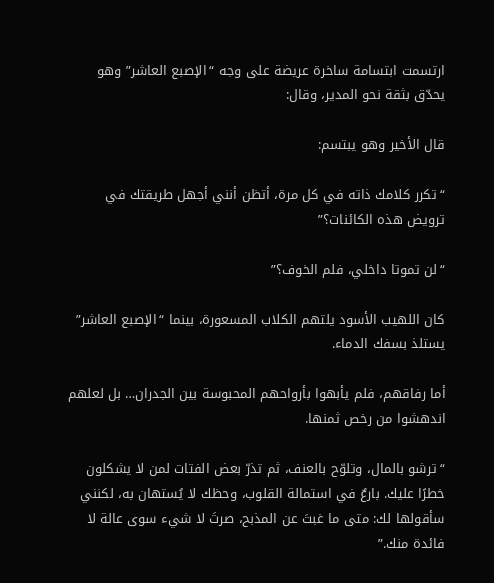ارتسمت ابتسامة ساخرة عريضة على وجه “الإصبع العاشر” وهو يحدّق بثقة نحو المدير، وقال:

قال الأخير وهو يبتسم:

“تكرر كلامك ذاته في كل مرة، أتظن أنني أجهل طريقتك في ترويض هذه الكائنات؟”

“لن تموتا داخلي، فلم الخوف؟”

كان اللهيب الأسود يلتهم الكلاب المسعورة، بينما “الإصبع العاشر” يستلذ بسفك الدماء.

أما رفاقهم، فلم يأبهوا بأرواحهم المحبوسة بين الجدران… بل لعلهم اندهشوا من رخص ثمنها.

“ترشو بالمال، وتلوّح بالعنف، ثم تذرّ بعض الفتات لمن لا يشكلون خطرًا عليك. بارعٌ في استمالة القلوب، وحظك لا يُستهان به، لكنني سأقولها لك: متى ما غبتَ عن المذبح، صرتَ لا شيء سوى عالة لا فائدة منك.”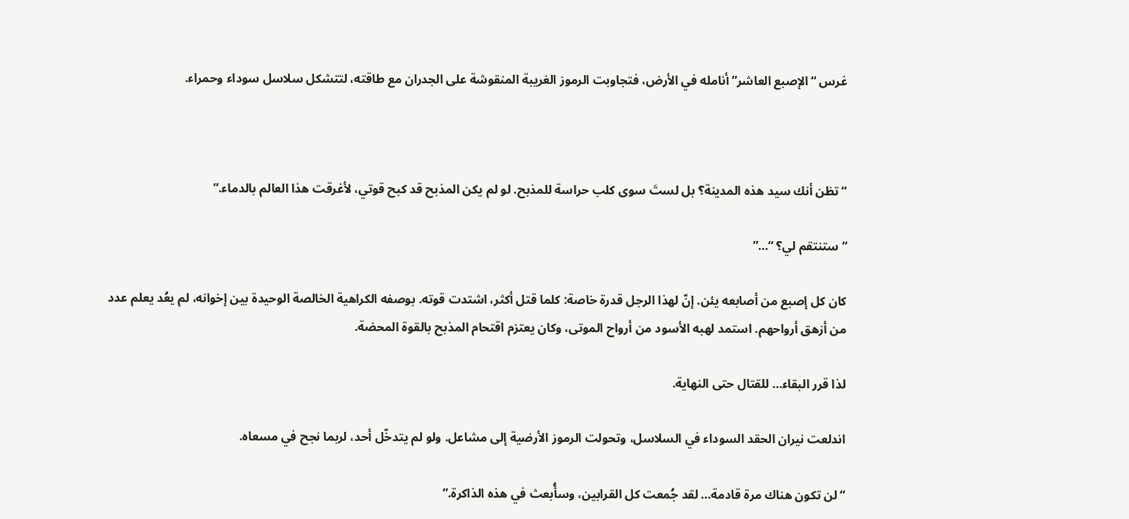غرس “الإصبع العاشر” أنامله في الأرض، فتجاوبت الرموز الغريبة المنقوشة على الجدران مع طاقته، لتتشكل سلاسل سوداء وحمراء.



“تظن أنك سيد هذه المدينة؟ بل لستَ سوى كلب حراسة للمذبح. لو لم يكن المذبح قد كبح قوتي، لأغرقت هذا العالم بالدماء.”

“ستنتقم لي؟ “…”

كان كل إصبع من أصابعه يئن. إنّ لهذا الرجل قدرة خاصة: كلما قتل أكثر، اشتدت قوته. بوصفه الكراهية الخالصة الوحيدة بين إخوانه، لم يعُد يعلم عدد من أزهق أرواحهم. استمد لهبه الأسود من أرواح الموتى، وكان يعتزم اقتحام المذبح بالقوة المحضة.

لذا قرر البقاء… للقتال حتى النهاية.

اندلعت نيران الحقد السوداء في السلاسل، وتحولت الرموز الأرضية إلى مشاعل. ولو لم يتدخّل أحد، لربما نجح في مسعاه.

“لن تكون هناك مرة قادمة… لقد جُمعت كل القرابين، وسأُبعث في هذه الذاكرة.”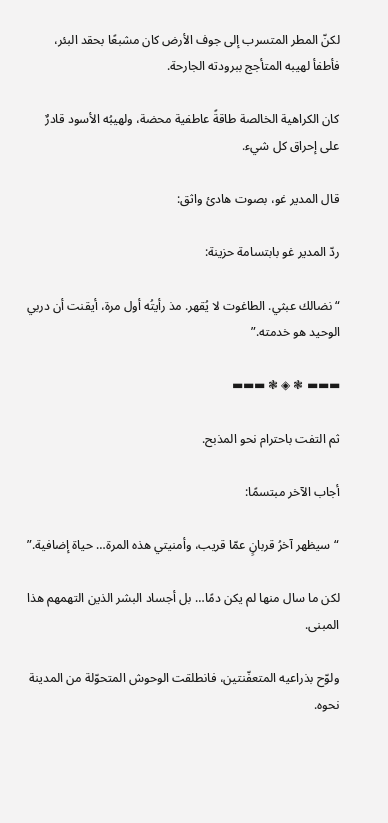لكنّ المطر المتسرب إلى جوف الأرض كان مشبعًا بحقد البئر، فأطفأ لهيبه المتأجج ببرودته الجارحة.

كان الكراهية الخالصة طاقةً عاطفية محضة، ولهيبُه الأسود قادرٌ على إحراق كل شيء.

قال المدير غو، بصوت هادئ واثق:

ردّ المدير غو بابتسامة حزينة:

“نضالك عبثي. الطاغوت لا يُقهر. مذ رأيتُه أول مرة، أيقنت أن دربي الوحيد هو خدمته.”

▬▬▬ ❃ ◈ ❃ ▬▬▬

ثم التفت باحترام نحو المذبح.

أجاب الآخر مبتسمًا:

“سيظهر آخرُ قربانٍ عمّا قريب، وأمنيتي هذه المرة… حياة إضافية.”

لكن ما سال منها لم يكن دمًا… بل أجساد البشر الذين التهمهم هذا المبنى.

ولوّح بذراعيه المتعفّنتين، فانطلقت الوحوش المتحوّلة من المدينة نحوه.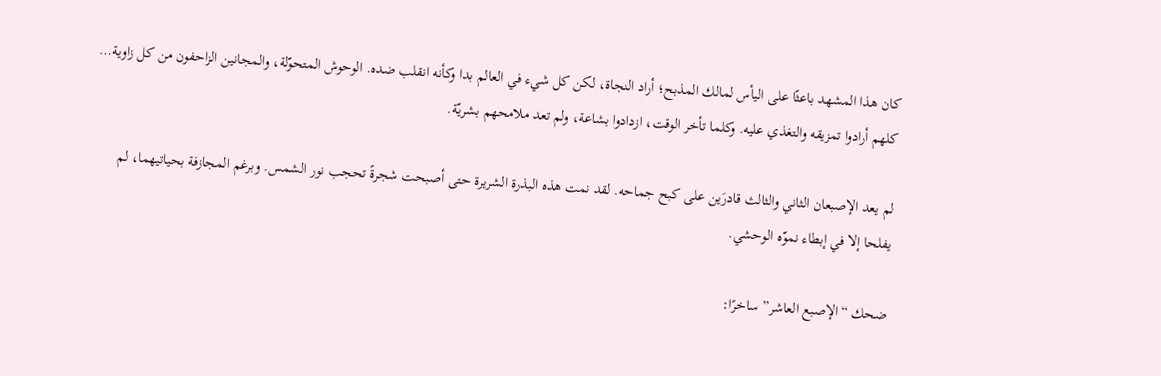كان هذا المشهد باعثًا على اليأس لمالك المذبح؛ أراد النجاة، لكن كل شيء في العالم بدا وكأنه انقلب ضده. الوحوش المتحوّلة، والمجانين الزاحفون من كل زاوية… كلهم أرادوا تمزيقه والتغذي عليه. وكلما تأخر الوقت، ازدادوا بشاعة، ولم تعد ملامحهم بشريّة.

لم يعد الإصبعان الثاني والثالث قادرَين على كبح جماحه. لقد نمت هذه البذرة الشريرة حتى أصبحت شجرةً تحجب نور الشمس. وبرغم المجازفة بحياتيهما، لم يفلحا إلا في إبطاء نموّه الوحشي.

ضحك “الإصبع العاشر” ساخرًا: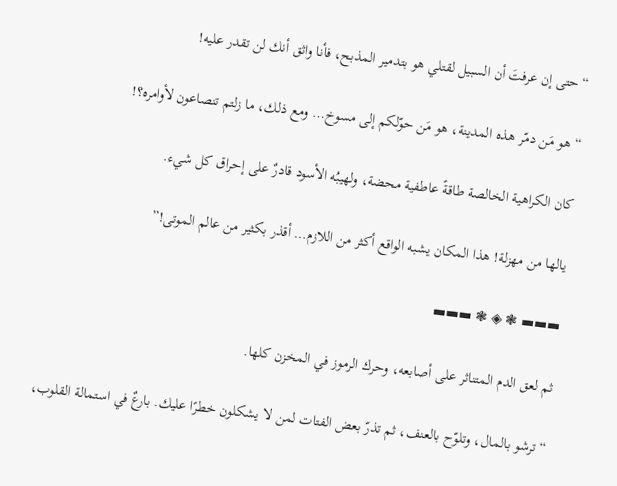“حتى إن عرفتَ أن السبيل لقتلي هو بتدمير المذبح، فأنا واثق أنك لن تقدر عليه!

“هو مَن دمّر هذه المدينة، هو مَن حوّلكم إلى مسوخ… ومع ذلك، ما زلتم تنصاعون لأوامره؟!

كان الكراهية الخالصة طاقةً عاطفية محضة، ولهيبُه الأسود قادرٌ على إحراق كل شيء.

يالها من مهزلة! هذا المكان يشبه الواقع أكثر من اللازم… أقذر بكثير من عالم الموتى!”

▬▬▬ ❃ ◈ ❃ ▬▬▬

ثم لعق الدم المتناثر على أصابعه، وحرك الرموز في المخزن كلها.

“ترشو بالمال، وتلوّح بالعنف، ثم تذرّ بعض الفتات لمن لا يشكلون خطرًا عليك. بارعٌ في استمالة القلوب،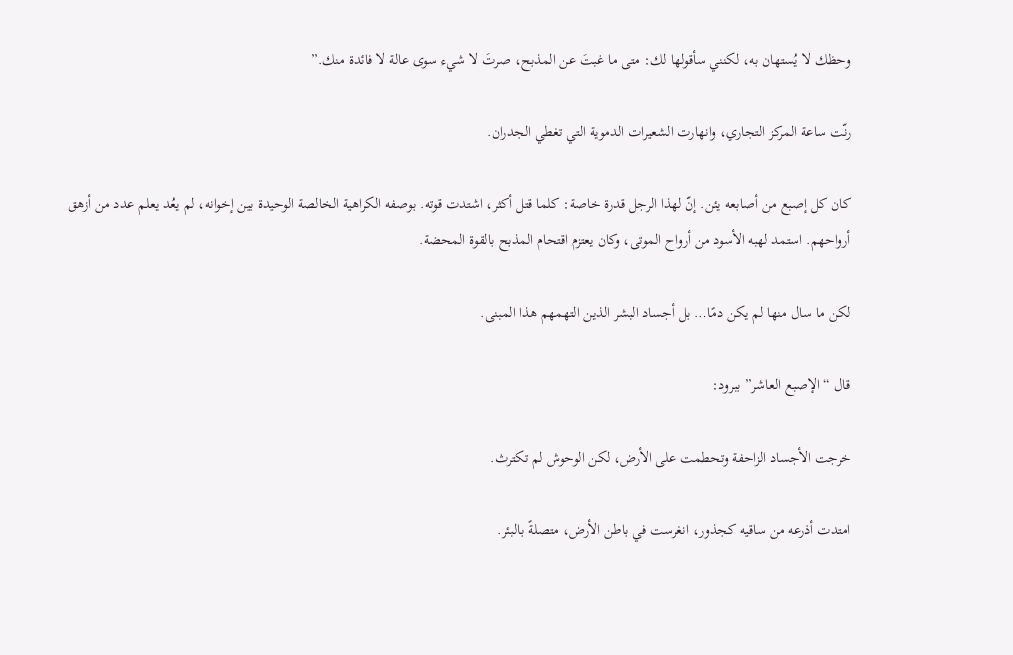وحظك لا يُستهان به، لكنني سأقولها لك: متى ما غبتَ عن المذبح، صرتَ لا شيء سوى عالة لا فائدة منك.”

رنّت ساعة المركز التجاري، وانهارت الشعيرات الدموية التي تغطي الجدران.

كان كل إصبع من أصابعه يئن. إنّ لهذا الرجل قدرة خاصة: كلما قتل أكثر، اشتدت قوته. بوصفه الكراهية الخالصة الوحيدة بين إخوانه، لم يعُد يعلم عدد من أزهق أرواحهم. استمد لهبه الأسود من أرواح الموتى، وكان يعتزم اقتحام المذبح بالقوة المحضة.

لكن ما سال منها لم يكن دمًا… بل أجساد البشر الذين التهمهم هذا المبنى.

قال “الإصبع العاشر” ببرود:

خرجت الأجساد الزاحفة وتحطمت على الأرض، لكن الوحوش لم تكترث.

امتدت أذرعه من ساقيه كجذور، انغرست في باطن الأرض، متصلةً بالبئر.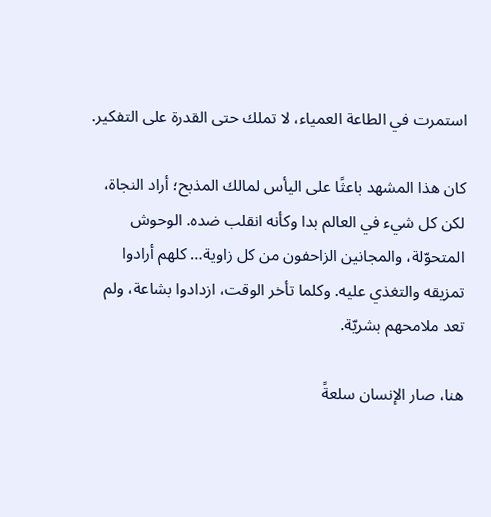استمرت في الطاعة العمياء، لا تملك حتى القدرة على التفكير.

كان هذا المشهد باعثًا على اليأس لمالك المذبح؛ أراد النجاة، لكن كل شيء في العالم بدا وكأنه انقلب ضده. الوحوش المتحوّلة، والمجانين الزاحفون من كل زاوية… كلهم أرادوا تمزيقه والتغذي عليه. وكلما تأخر الوقت، ازدادوا بشاعة، ولم تعد ملامحهم بشريّة.

هنا، صار الإنسان سلعةً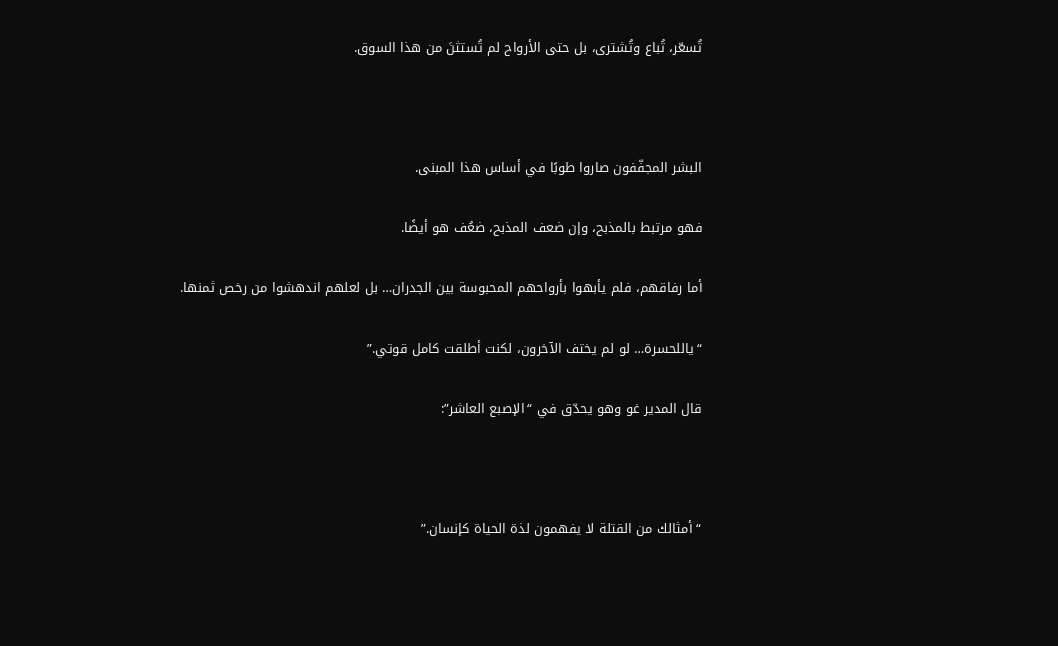تُسعّر، تُباع وتُشترى، بل حتى الأرواح لم تُستثنَ من هذا السوق.



البشر المجفّفون صاروا طوبًا في أساس هذا المبنى.

فهو مرتبط بالمذبح، وإن ضعف المذبح، ضعُف هو أيضًا.

أما رفاقهم، فلم يأبهوا بأرواحهم المحبوسة بين الجدران… بل لعلهم اندهشوا من رخص ثمنها.

“ياللحسرة… لو لم يختف الآخرون، لكنت أطلقت كامل قوتي.”

قال المدير غو وهو يحدّق في “الإصبع العاشر”:



“أمثالك من القتلة لا يفهمون لذة الحياة كإنسان.”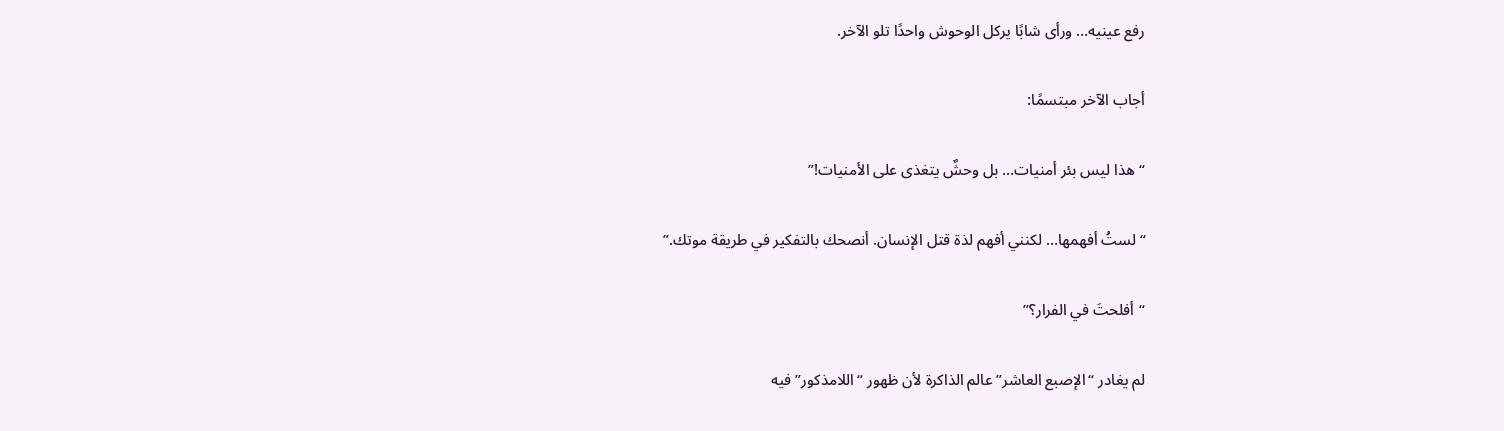رفع عينيه… ورأى شابًا يركل الوحوش واحدًا تلو الآخر.

أجاب الآخر مبتسمًا:

“هذا ليس بئر أمنيات… بل وحشٌ يتغذى على الأمنيات!”

“لستُ أفهمها… لكنني أفهم لذة قتل الإنسان. أنصحك بالتفكير في طريقة موتك.”

“أفلحتَ في الفرار؟”

لم يغادر “الإصبع العاشر” عالم الذاكرة لأن ظهور “اللامذكور” فيه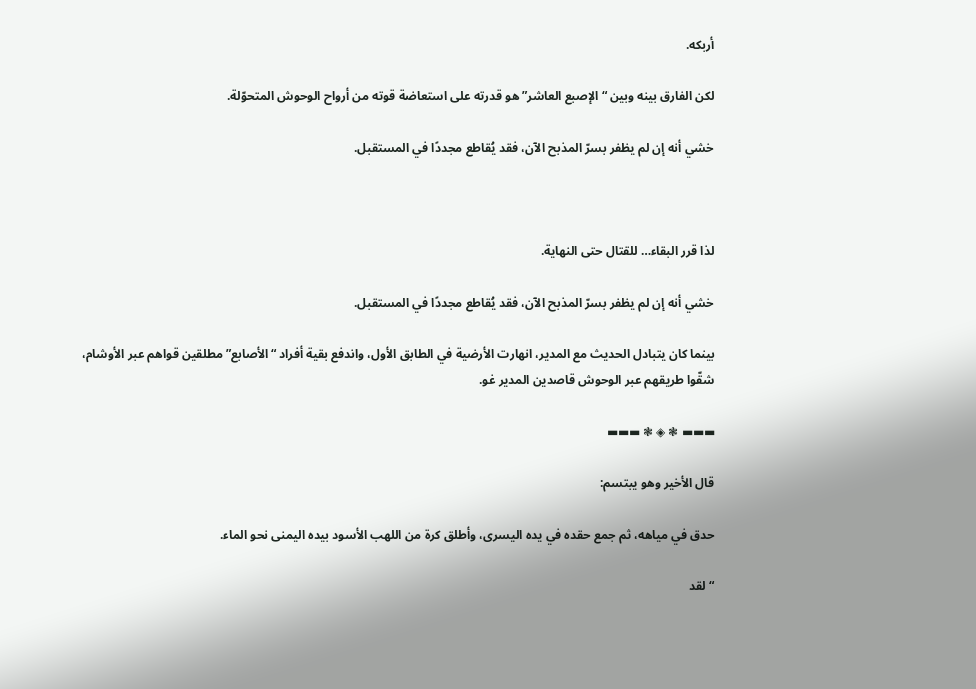أربكه.

لكن الفارق بينه وبين “الإصبع العاشر” هو قدرته على استعاضة قوته من أرواح الوحوش المتحوّلة.

خشي أنه إن لم يظفر بسرّ المذبح الآن، فقد يُقاطع مجددًا في المستقبل.



لذا قرر البقاء… للقتال حتى النهاية.

خشي أنه إن لم يظفر بسرّ المذبح الآن، فقد يُقاطع مجددًا في المستقبل.

بينما كان يتبادل الحديث مع المدير، انهارت الأرضية في الطابق الأول، واندفع بقية أفراد “الأصابع” مطلقين قواهم عبر الأوشام، شقّوا طريقهم عبر الوحوش قاصدين المدير غو.

▬▬▬ ❃ ◈ ❃ ▬▬▬

قال الأخير وهو يبتسم:

حدق في مياهه، ثم جمع حقده في يده اليسرى، وأطلق كرة من اللهب الأسود بيده اليمنى نحو الماء.

“لقد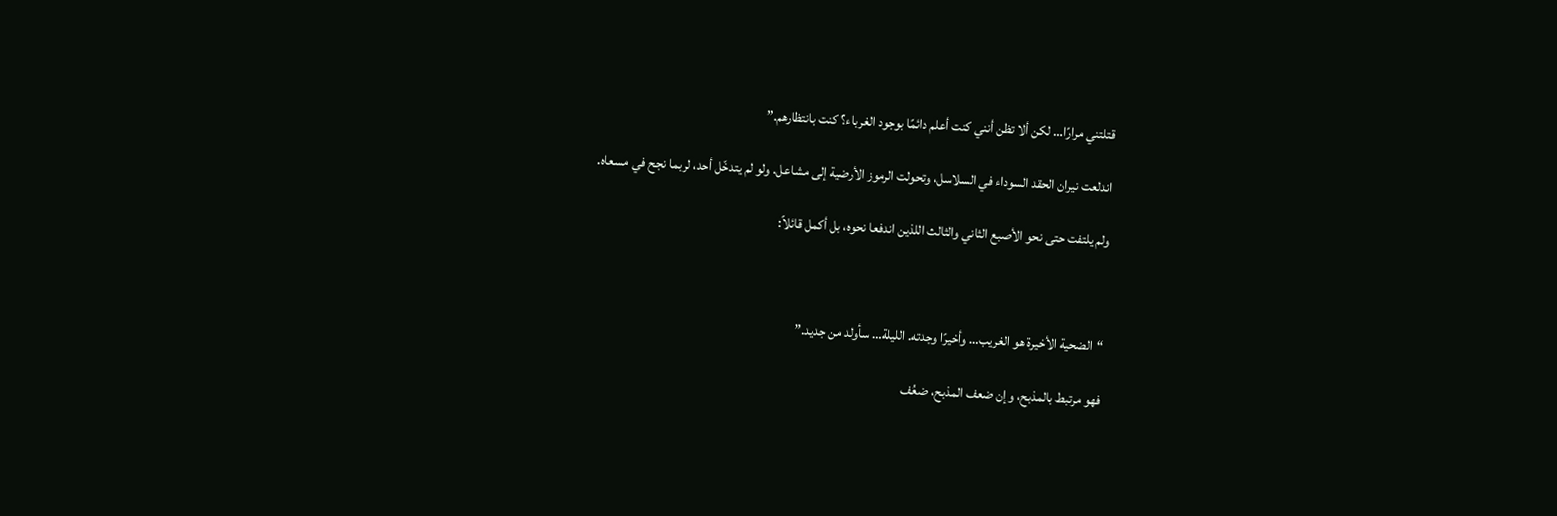قتلتني مرارًا… لكن ألا تظن أنني كنت أعلم دائمًا بوجود الغرباء؟ كنت بانتظارهم.”

اندلعت نيران الحقد السوداء في السلاسل، وتحولت الرموز الأرضية إلى مشاعل. ولو لم يتدخّل أحد، لربما نجح في مسعاه.

ولم يلتفت حتى نحو الأصبع الثاني والثالث اللذين اندفعا نحوه، بل أكمل قائلاً:



“الضحية الأخيرة هو الغريب… وأخيرًا وجدته. الليلة… سأولد من جديد.”

فهو مرتبط بالمذبح، وإن ضعف المذبح، ضعُف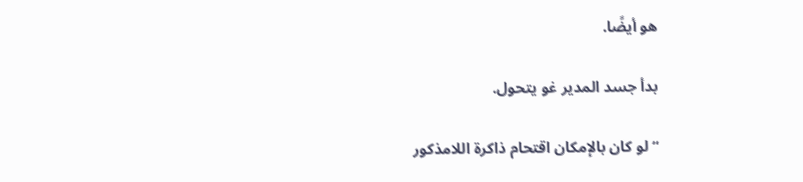هو أيضًا.

بدأ جسد المدير غو يتحول.

“لو كان بالإمكان اقتحام ذاكرة اللامذكور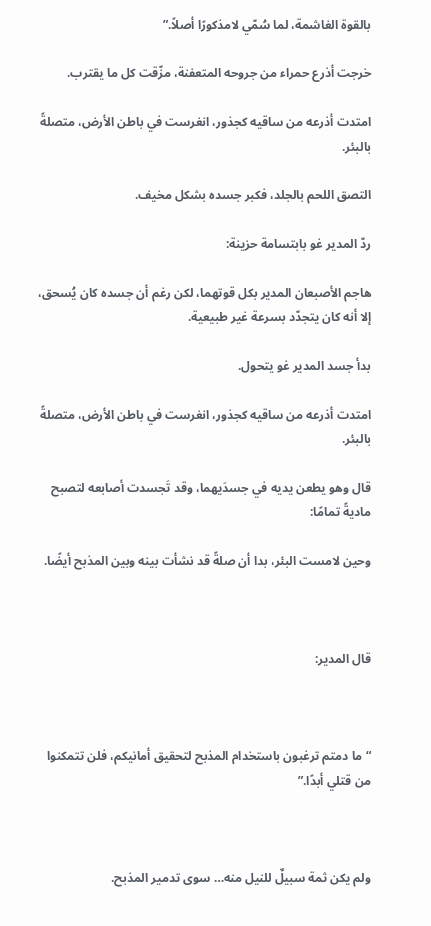بالقوة الغاشمة، لما سُمّي لامذكورًا أصلاً.”

خرجت أذرع حمراء من جروحه المتعفنة، مزّقت كل ما يقترب.

امتدت أذرعه من ساقيه كجذور، انغرست في باطن الأرض، متصلةً بالبئر.

التصق اللحم بالجلد، فكبر جسده بشكل مخيف.

ردّ المدير غو بابتسامة حزينة:

هاجم الأصبعان المدير بكل قوتهما، لكن رغم أن جسده كان يُسحق، إلا أنه كان يتجدّد بسرعة غير طبيعية.

بدأ جسد المدير غو يتحول.

امتدت أذرعه من ساقيه كجذور، انغرست في باطن الأرض، متصلةً بالبئر.

قال وهو يطعن يديه في جسدَيهما، وقد تَجسدت أصابعه لتصبح ماديةً تمامًا:

وحين لامست البئر، بدا أن صلةً قد نشأت بينه وبين المذبح أيضًا.



قال المدير:



“ما دمتم ترغبون باستخدام المذبح لتحقيق أمانيكم، فلن تتمكنوا من قتلي أبدًا.”



ولم يكن ثمة سبيلٌ للنيل منه… سوى تدمير المذبح.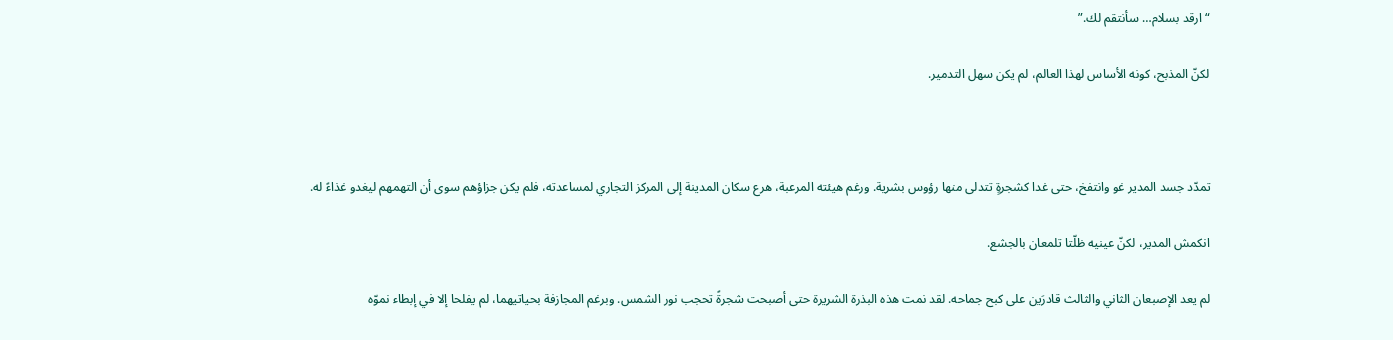“ارقد بسلام… سأنتقم لك.”

لكنّ المذبح، كونه الأساس لهذا العالم، لم يكن سهل التدمير.



تمدّد جسد المدير غو وانتفخ، حتى غدا كشجرةٍ تتدلى منها رؤوس بشرية. ورغم هيئته المرعبة، هرع سكان المدينة إلى المركز التجاري لمساعدته، فلم يكن جزاؤهم سوى أن التهمهم ليغدو غذاءً له.

انكمش المدير، لكنّ عينيه ظلّتا تلمعان بالجشع.

لم يعد الإصبعان الثاني والثالث قادرَين على كبح جماحه. لقد نمت هذه البذرة الشريرة حتى أصبحت شجرةً تحجب نور الشمس. وبرغم المجازفة بحياتيهما، لم يفلحا إلا في إبطاء نموّه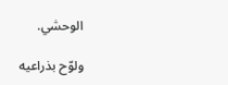الوحشي.

ولوّح بذراعيه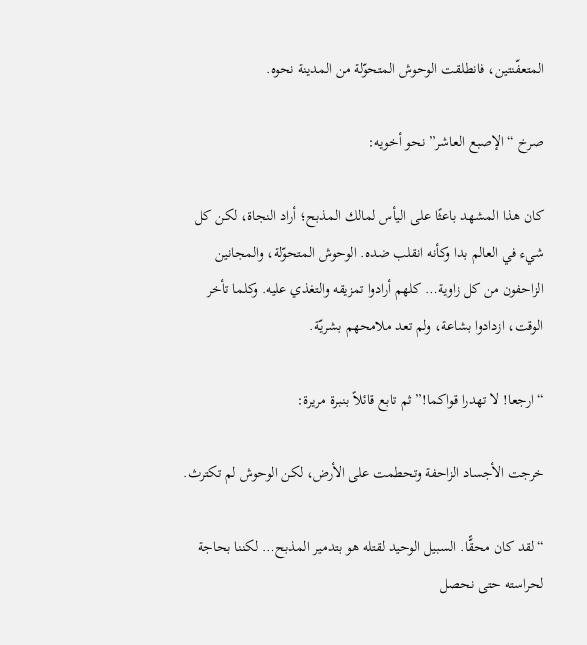المتعفّنتين، فانطلقت الوحوش المتحوّلة من المدينة نحوه.

صرخ “الإصبع العاشر” نحو أخويه:

كان هذا المشهد باعثًا على اليأس لمالك المذبح؛ أراد النجاة، لكن كل شيء في العالم بدا وكأنه انقلب ضده. الوحوش المتحوّلة، والمجانين الزاحفون من كل زاوية… كلهم أرادوا تمزيقه والتغذي عليه. وكلما تأخر الوقت، ازدادوا بشاعة، ولم تعد ملامحهم بشريّة.

“ارجعا! لا تهدرا قواكما!” ثم تابع قائلاً بنبرة مريرة:

خرجت الأجساد الزاحفة وتحطمت على الأرض، لكن الوحوش لم تكترث.

“لقد كان محقًّا. السبيل الوحيد لقتله هو بتدمير المذبح… لكننا بحاجة لحراسته حتى نحصل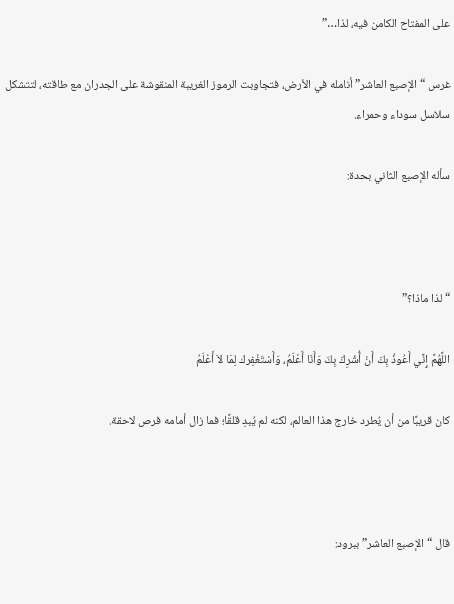على المفتاح الكامن فيه، لذا…”

غرس “الإصبع العاشر” أنامله في الأرض، فتجاوبت الرموز الغريبة المنقوشة على الجدران مع طاقته، لتتشكل سلاسل سوداء وحمراء.

سأله الإصبع الثاني بحدة:



“لذا ماذا؟”

اللَّهُمَّ إِنِّي أَعُوذُ بِكَ أَنْ أُشْرِكَ بِكَ وَأَنَا أَعْلَمُ، وَأَسْتَغْفِرك لِمَا لاَ أَعْلَمُ

كان قريبًا من أن يُطرد خارج هذا العالم، لكنه لم يُبدِ قلقًا؛ فما زال أمامه فرص لاحقة.



قال “الإصبع العاشر” ببرود: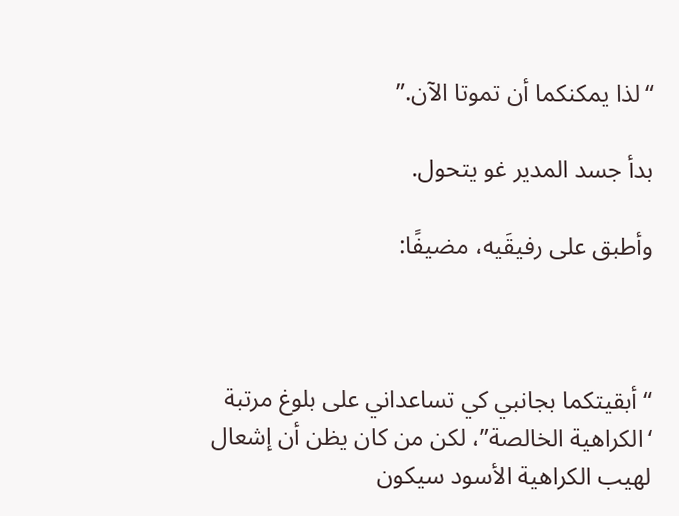“لذا يمكنكما أن تموتا الآن.”

بدأ جسد المدير غو يتحول.

وأطبق على رفيقَيه، مضيفًا:



“أبقيتكما بجانبي كي تساعداني على بلوغ مرتبة ‘الكراهية الخالصة”، لكن من كان يظن أن إشعال لهيب الكراهية الأسود سيكون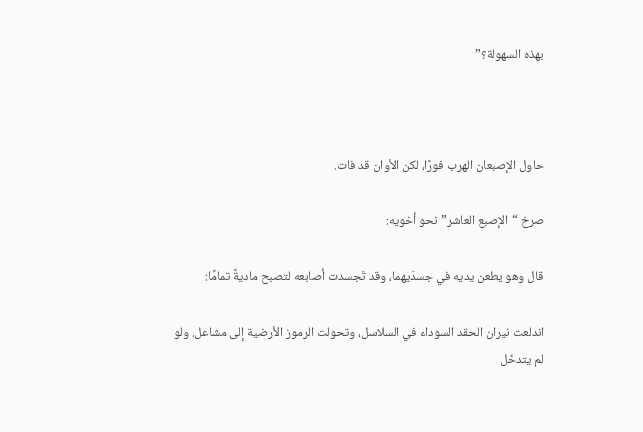بهذه السهولة؟”



حاول الإصبعان الهرب فورًا، لكن الأوان قد فات.

صرخ “الإصبع العاشر” نحو أخويه:

قال وهو يطعن يديه في جسدَيهما، وقد تَجسدت أصابعه لتصبح ماديةً تمامًا:

اندلعت نيران الحقد السوداء في السلاسل، وتحولت الرموز الأرضية إلى مشاعل. ولو لم يتدخّل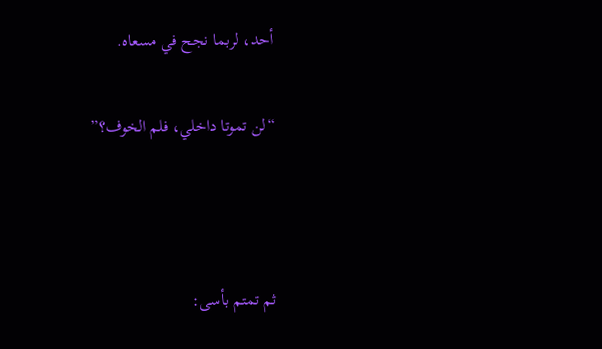أحد، لربما نجح في مسعاه.

“لن تموتا داخلي، فلم الخوف؟”



ثم تمتم بأسى: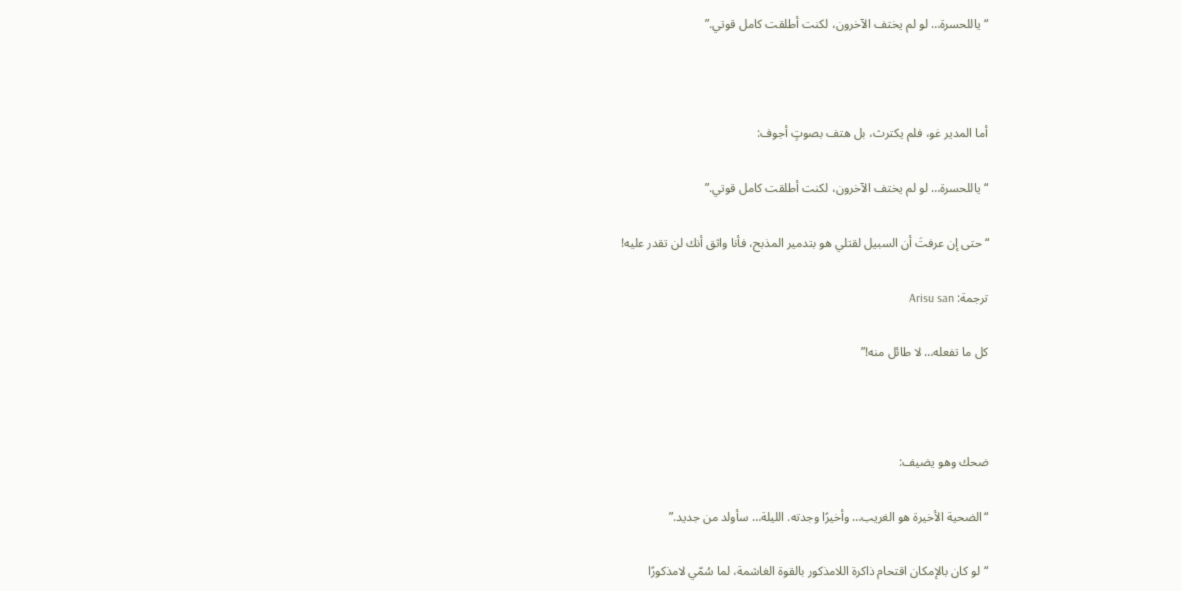“ياللحسرة… لو لم يختف الآخرون، لكنت أطلقت كامل قوتي.”



أما المدير غو، فلم يكترث، بل هتف بصوتٍ أجوف:

“ياللحسرة… لو لم يختف الآخرون، لكنت أطلقت كامل قوتي.”

“حتى إن عرفتَ أن السبيل لقتلي هو بتدمير المذبح، فأنا واثق أنك لن تقدر عليه!

ترجمة: Arisu san

كل ما تفعله… لا طائل منه!”



ضحك وهو يضيف:

“الضحية الأخيرة هو الغريب… وأخيرًا وجدته. الليلة… سأولد من جديد.”

“لو كان بالإمكان اقتحام ذاكرة اللامذكور بالقوة الغاشمة، لما سُمّي لامذكورًا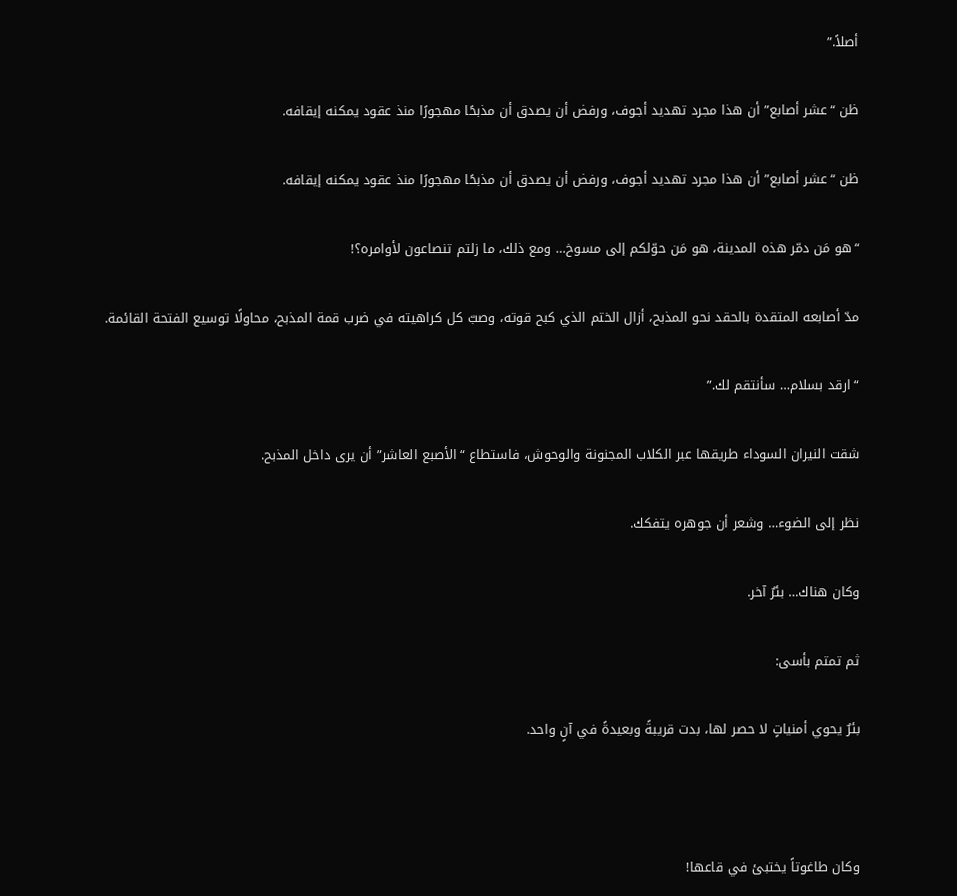أصلاً.”

ظن “عشر أصابع” أن هذا مجرد تهديد أجوف، ورفض أن يصدق أن مذبحًا مهجورًا منذ عقود يمكنه إيقافه.

ظن “عشر أصابع” أن هذا مجرد تهديد أجوف، ورفض أن يصدق أن مذبحًا مهجورًا منذ عقود يمكنه إيقافه.

“هو مَن دمّر هذه المدينة، هو مَن حوّلكم إلى مسوخ… ومع ذلك، ما زلتم تنصاعون لأوامره؟!

مدّ أصابعه المتقدة بالحقد نحو المذبح، أزال الختم الذي كبح قوته، وصبّ كل كراهيته في ضرب قمة المذبح، محاولًا توسيع الفتحة القائمة.

“ارقد بسلام… سأنتقم لك.”

شقت النيران السوداء طريقها عبر الكلاب المجنونة والوحوش، فاستطاع “الأصبع العاشر” أن يرى داخل المذبح.

نظر إلى الضوء… وشعر أن جوهره يتفكك.

وكان هناك… بئرٌ آخر.

ثم تمتم بأسى:

بئرٌ يحوي أمنياتٍ لا حصر لها، بدت قريبةً وبعيدةً في آنٍ واحد.



وكان طاغوتاً يختبئ في قاعها!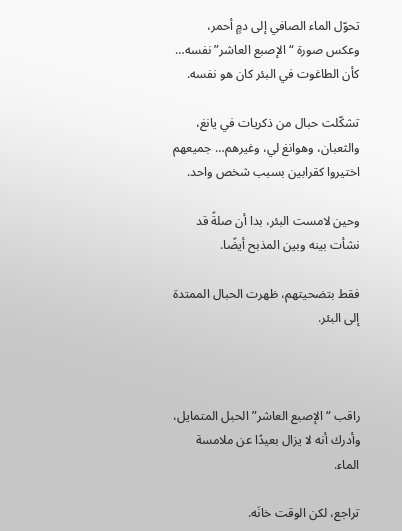تحوّل الماء الصافي إلى دمٍ أحمر، وعكس صورة “الإصبع العاشر” نفسه… كأن الطاغوت في البئر كان هو نفسه.

تشكّلت حبال من ذكريات في يانغ، والثعبان، وهوانغ لي، وغيرهم… جميعهم اختيروا كقرابين بسبب شخص واحد.

وحين لامست البئر، بدا أن صلةً قد نشأت بينه وبين المذبح أيضًا.

فقط بتضحيتهم، ظهرت الحبال الممتدة إلى البئر.



راقب “الإصبع العاشر” الحبل المتمايل، وأدرك أنه لا يزال بعيدًا عن ملامسة الماء.

تراجع، لكن الوقت خانَه.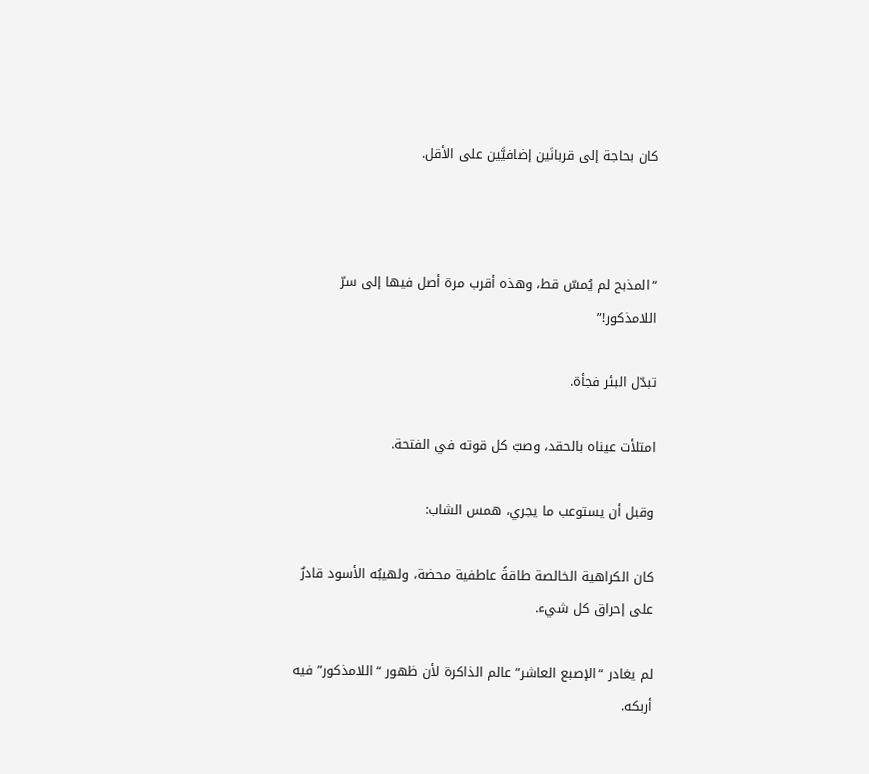كان بحاجة إلى قربانَين إضافيَّين على الأقل.



“المذبح لم يُمسّ قط، وهذه أقرب مرة أصل فيها إلى سرّ اللامذكور!”

تبدّل البئر فجأة.

امتلأت عيناه بالحقد، وصبّ كل قوته في الفتحة.

وقبل أن يستوعب ما يجري، همس الشاب:

كان الكراهية الخالصة طاقةً عاطفية محضة، ولهيبُه الأسود قادرٌ على إحراق كل شيء.

لم يغادر “الإصبع العاشر” عالم الذاكرة لأن ظهور “اللامذكور” فيه أربكه.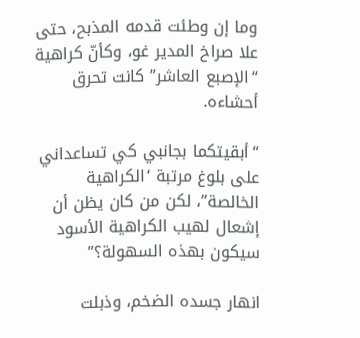وما إن وطئت قدمه المذبح، حتى علا صراخ المدير غو، وكأنّ كراهية “الإصبع العاشر” كانت تحرق أحشاءه.

“أبقيتكما بجانبي كي تساعداني على بلوغ مرتبة ‘الكراهية الخالصة”، لكن من كان يظن أن إشعال لهيب الكراهية الأسود سيكون بهذه السهولة؟”

انهار جسده الضخم، وذبلت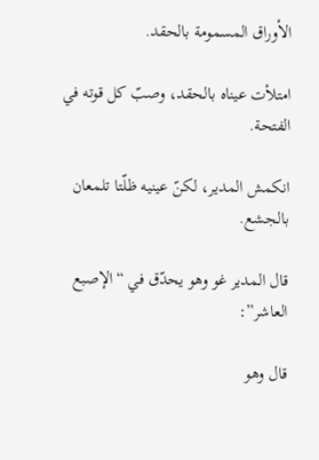الأوراق المسمومة بالحقد.

امتلأت عيناه بالحقد، وصبّ كل قوته في الفتحة.

انكمش المدير، لكنّ عينيه ظلّتا تلمعان بالجشع.

قال المدير غو وهو يحدّق في “الإصبع العاشر”:

قال وهو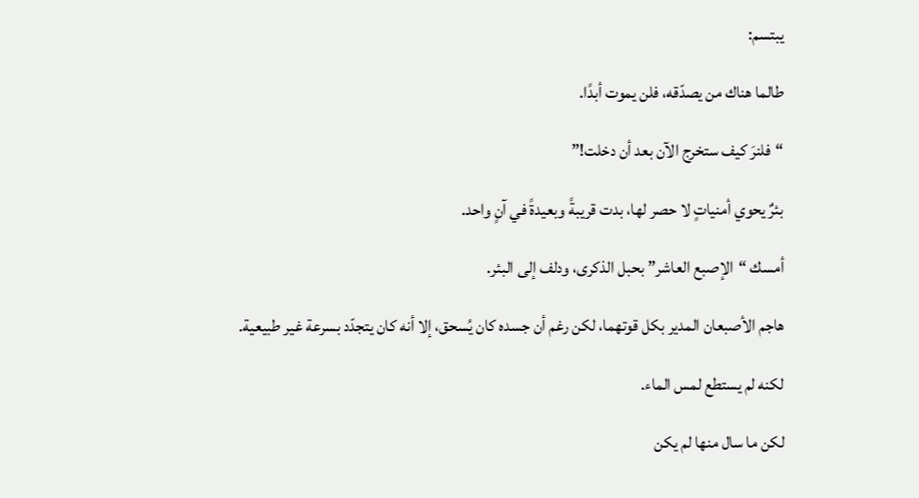يبتسم:

طالما هناك من يصدّقه، فلن يموت أبدًا.

“فلنرَ كيف ستخرج الآن بعد أن دخلت!”

بئرٌ يحوي أمنياتٍ لا حصر لها، بدت قريبةً وبعيدةً في آنٍ واحد.

أمسك “الإصبع العاشر” بحبل الذكرى، ودلف إلى البئر.

هاجم الأصبعان المدير بكل قوتهما، لكن رغم أن جسده كان يُسحق، إلا أنه كان يتجدّد بسرعة غير طبيعية.

لكنه لم يستطع لمس الماء.

لكن ما سال منها لم يكن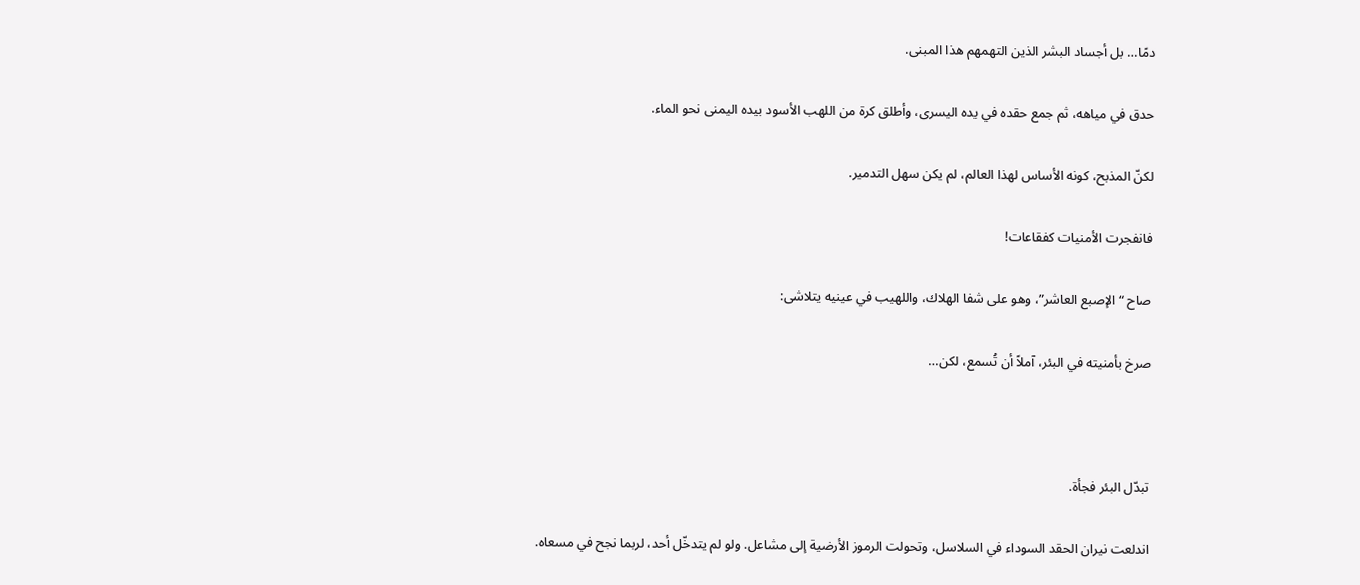دمًا… بل أجساد البشر الذين التهمهم هذا المبنى.

حدق في مياهه، ثم جمع حقده في يده اليسرى، وأطلق كرة من اللهب الأسود بيده اليمنى نحو الماء.

لكنّ المذبح، كونه الأساس لهذا العالم، لم يكن سهل التدمير.

فانفجرت الأمنيات كفقاعات!

صاح “الإصبع العاشر”، وهو على شفا الهلاك، واللهيب في عينيه يتلاشى:

صرخ بأمنيته في البئر، آملاً أن تُسمع، لكن…



تبدّل البئر فجأة.

اندلعت نيران الحقد السوداء في السلاسل، وتحولت الرموز الأرضية إلى مشاعل. ولو لم يتدخّل أحد، لربما نجح في مسعاه.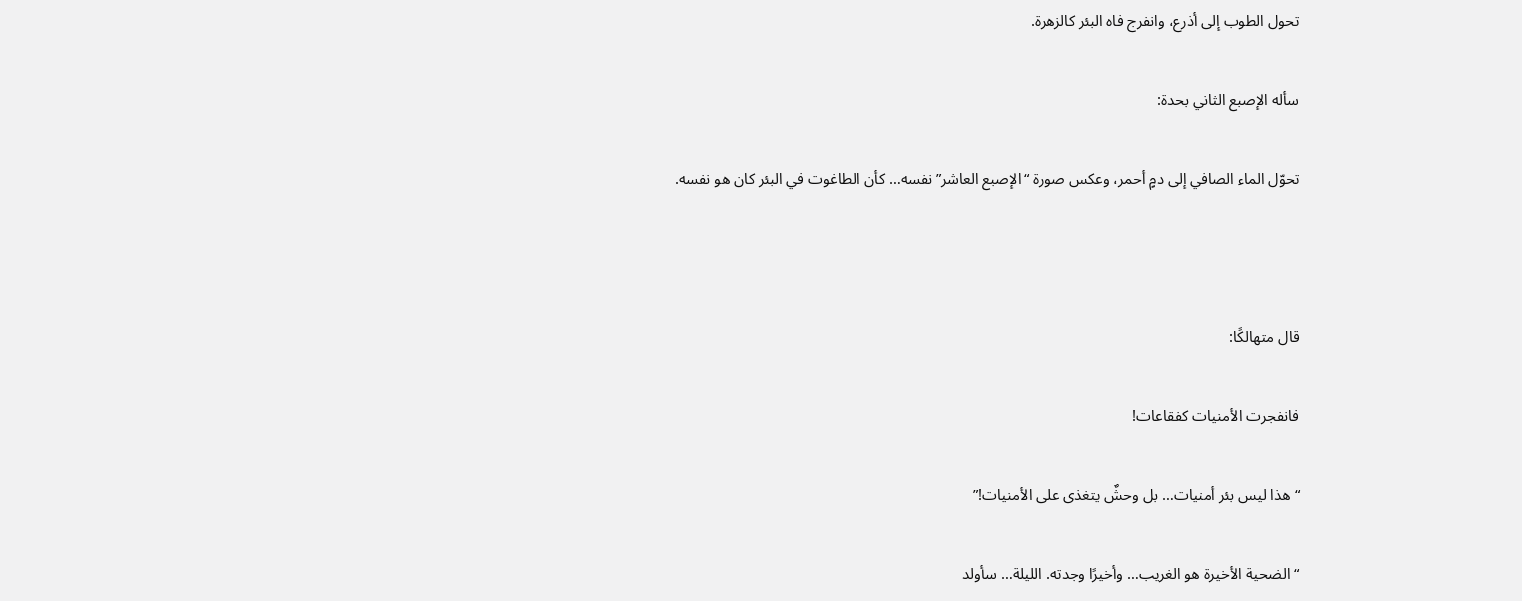تحول الطوب إلى أذرع، وانفرج فاه البئر كالزهرة.

سأله الإصبع الثاني بحدة:

تحوّل الماء الصافي إلى دمٍ أحمر، وعكس صورة “الإصبع العاشر” نفسه… كأن الطاغوت في البئر كان هو نفسه.



قال متهالكًا:

فانفجرت الأمنيات كفقاعات!

“هذا ليس بئر أمنيات… بل وحشٌ يتغذى على الأمنيات!”

“الضحية الأخيرة هو الغريب… وأخيرًا وجدته. الليلة… سأولد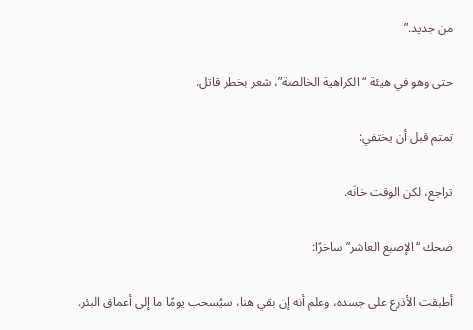من جديد.”

حتى وهو في هيئة “الكراهية الخالصة”، شعر بخطر قاتل.

تمتم قبل أن يختفي:

تراجع، لكن الوقت خانَه.

ضحك “الإصبع العاشر” ساخرًا:

أطبقت الأذرع على جسده، وعلم أنه إن بقي هنا، سيُسحب يومًا ما إلى أعماق البئر.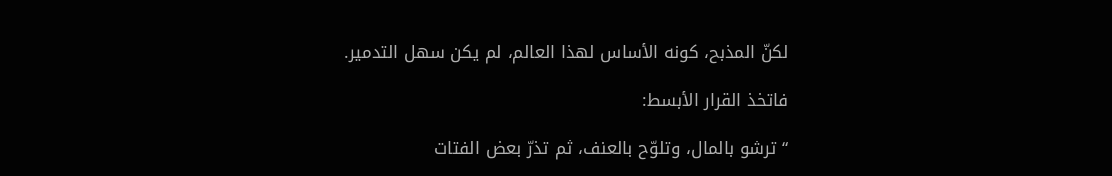لكنّ المذبح، كونه الأساس لهذا العالم، لم يكن سهل التدمير.

فاتخذ القرار الأبسط:

“ترشو بالمال، وتلوّح بالعنف، ثم تذرّ بعض الفتات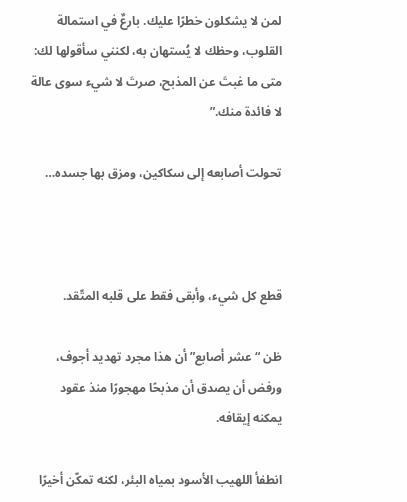لمن لا يشكلون خطرًا عليك. بارعٌ في استمالة القلوب، وحظك لا يُستهان به، لكنني سأقولها لك: متى ما غبتَ عن المذبح، صرتَ لا شيء سوى عالة لا فائدة منك.”

تحولت أصابعه إلى سكاكين، ومزق بها جسده…



قطع كل شيء، وأبقى فقط على قلبه المتّقد.

ظن “عشر أصابع” أن هذا مجرد تهديد أجوف، ورفض أن يصدق أن مذبحًا مهجورًا منذ عقود يمكنه إيقافه.

انطفأ اللهيب الأسود بمياه البئر، لكنه تمكّن أخيرًا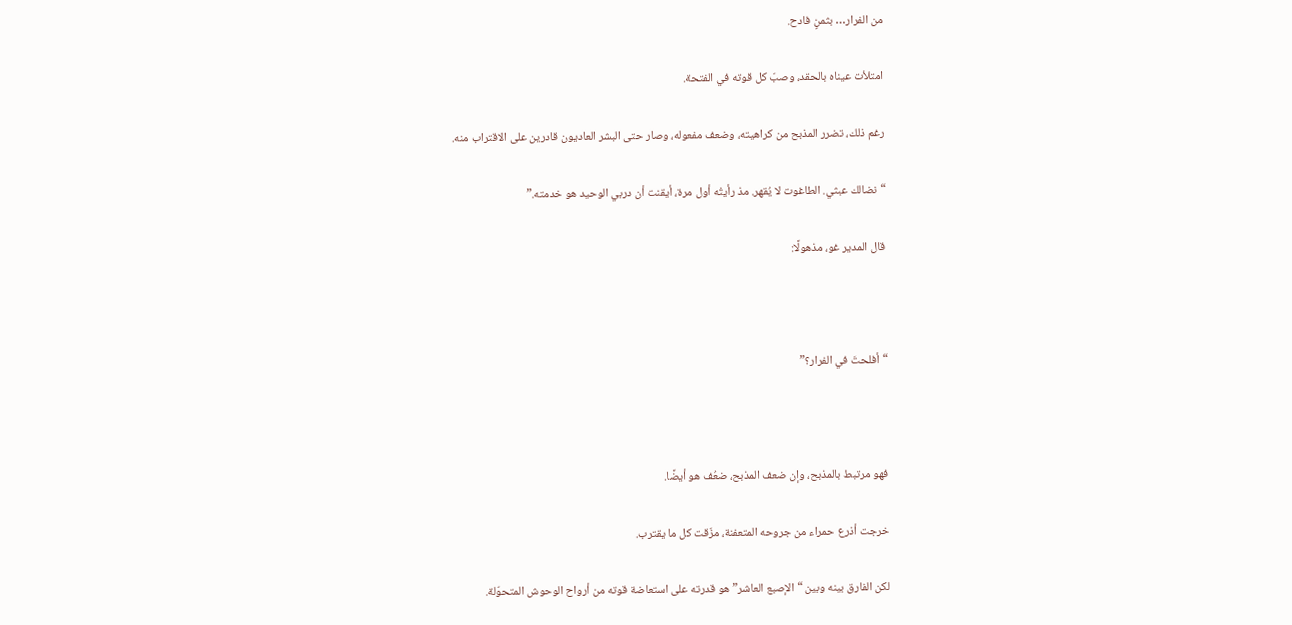من الفرار… بثمنٍ فادح.

امتلأت عيناه بالحقد، وصبّ كل قوته في الفتحة.

رغم ذلك، تضرر المذبح من كراهيته، وضعف مفعوله، وصار حتى البشر العاديون قادرين على الاقتراب منه.

“نضالك عبثي. الطاغوت لا يُقهر. مذ رأيتُه أول مرة، أيقنت أن دربي الوحيد هو خدمته.”

قال المدير غو، مذهولًا:



“أفلحتَ في الفرار؟”



فهو مرتبط بالمذبح، وإن ضعف المذبح، ضعُف هو أيضًا.

خرجت أذرع حمراء من جروحه المتعفنة، مزّقت كل ما يقترب.

لكن الفارق بينه وبين “الإصبع العاشر” هو قدرته على استعاضة قوته من أرواح الوحوش المتحوّلة.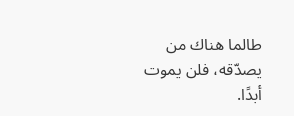طالما هناك من يصدّقه، فلن يموت أبدًا.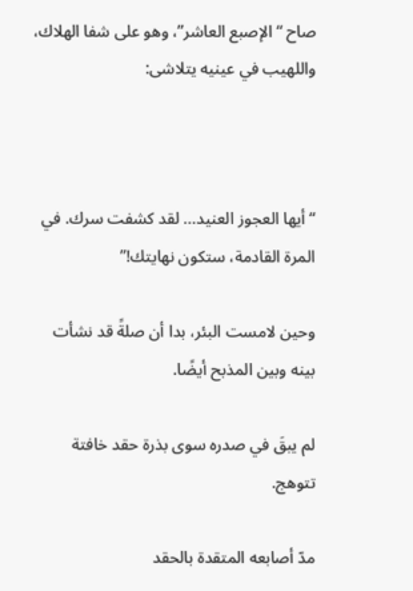صاح “الإصبع العاشر”، وهو على شفا الهلاك، واللهيب في عينيه يتلاشى:



“أيها العجوز العنيد… لقد كشفت سرك. في المرة القادمة، ستكون نهايتك!”

وحين لامست البئر، بدا أن صلةً قد نشأت بينه وبين المذبح أيضًا.

لم يبقَ في صدره سوى بذرة حقد خافتة تتوهج.

مدّ أصابعه المتقدة بالحقد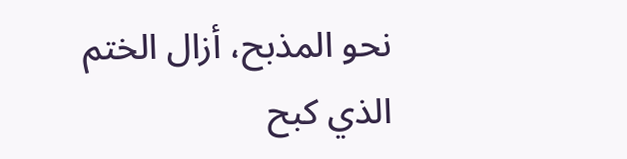نحو المذبح، أزال الختم الذي كبح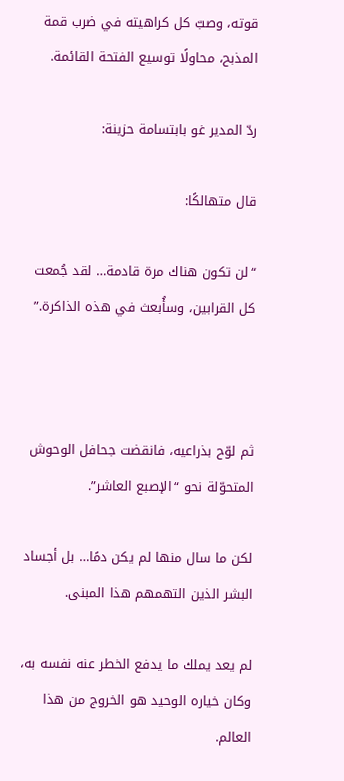قوته، وصبّ كل كراهيته في ضرب قمة المذبح، محاولًا توسيع الفتحة القائمة.

ردّ المدير غو بابتسامة حزينة:

قال متهالكًا:

“لن تكون هناك مرة قادمة… لقد جُمعت كل القرابين، وسأُبعث في هذه الذاكرة.”



ثم لوّح بذراعيه، فانقضت جحافل الوحوش المتحوّلة نحو “الإصبع العاشر”.

لكن ما سال منها لم يكن دمًا… بل أجساد البشر الذين التهمهم هذا المبنى.

لم يعد يملك ما يدفع الخطر عنه نفسه به، وكان خياره الوحيد هو الخروج من هذا العالم.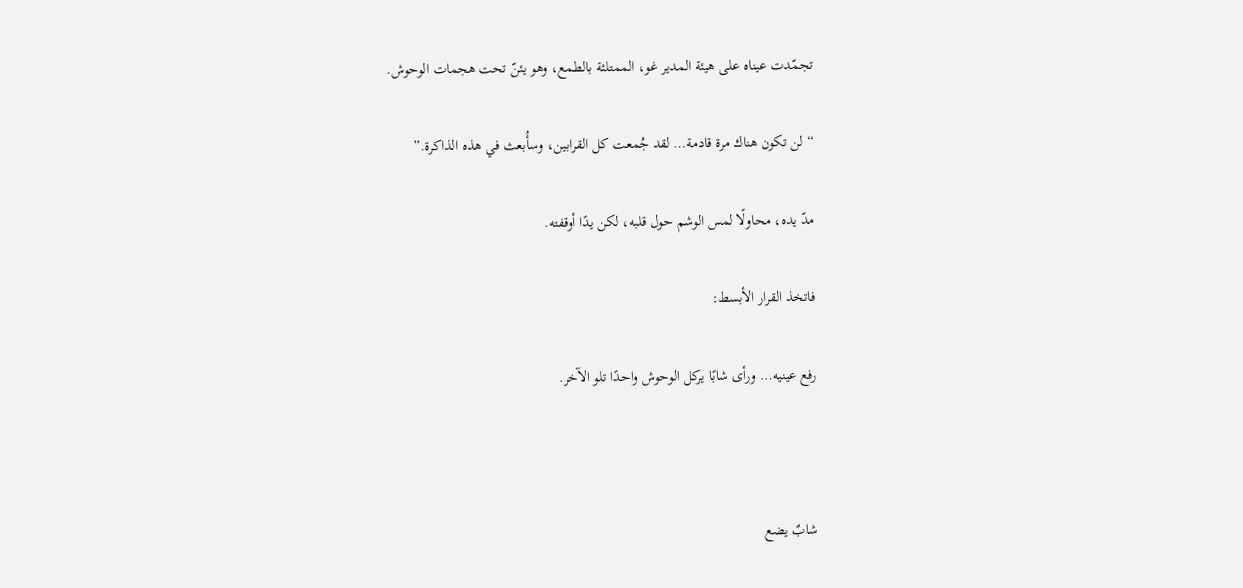تجمّدت عيناه على هيئة المدير غو، الممتلئة بالطمع، وهو يئنّ تحت هجمات الوحوش.

“لن تكون هناك مرة قادمة… لقد جُمعت كل القرابين، وسأُبعث في هذه الذاكرة.”

مدّ يده، محاولًا لمس الوشم حول قلبه، لكن يدًا أوقفته.

فاتخذ القرار الأبسط:

رفع عينيه… ورأى شابًا يركل الوحوش واحدًا تلو الآخر.



شابٌ يضع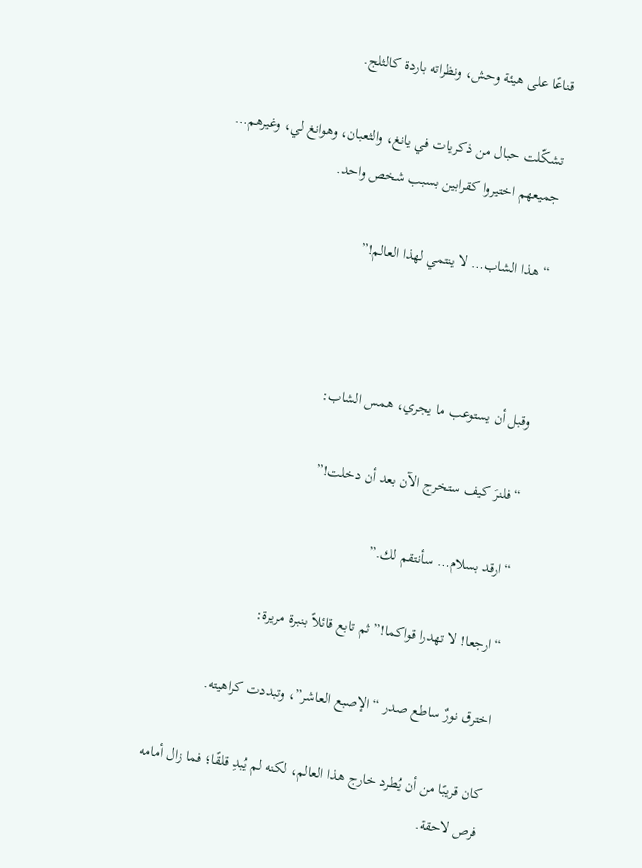قناعًا على هيئة وحش، ونظراته باردة كالثلج.

تشكّلت حبال من ذكريات في يانغ، والثعبان، وهوانغ لي، وغيرهم… جميعهم اختيروا كقرابين بسبب شخص واحد.

“هذا الشاب… لا ينتمي لهذا العالم!”



وقبل أن يستوعب ما يجري، همس الشاب:

“فلنرَ كيف ستخرج الآن بعد أن دخلت!”

“ارقد بسلام… سأنتقم لك.”

“ارجعا! لا تهدرا قواكما!” ثم تابع قائلاً بنبرة مريرة:

اخترق نورٌ ساطع صدر “الإصبع العاشر”، وتبددت كراهيته.

كان قريبًا من أن يُطرد خارج هذا العالم، لكنه لم يُبدِ قلقًا؛ فما زال أمامه فرص لاحقة.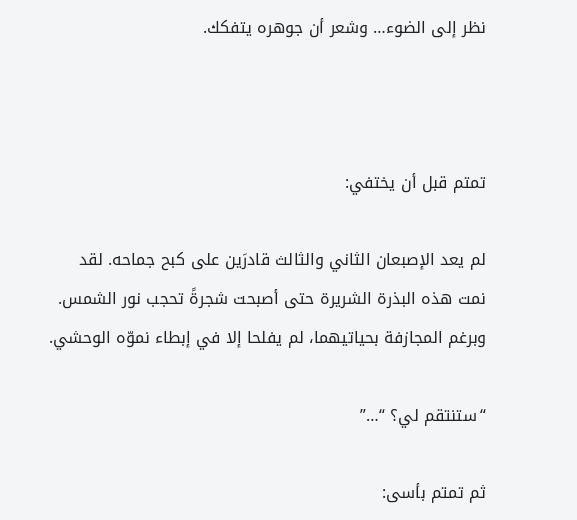نظر إلى الضوء… وشعر أن جوهره يتفكك.



تمتم قبل أن يختفي:

لم يعد الإصبعان الثاني والثالث قادرَين على كبح جماحه. لقد نمت هذه البذرة الشريرة حتى أصبحت شجرةً تحجب نور الشمس. وبرغم المجازفة بحياتيهما، لم يفلحا إلا في إبطاء نموّه الوحشي.

“ستنتقم لي؟ “…”

ثم تمتم بأسى: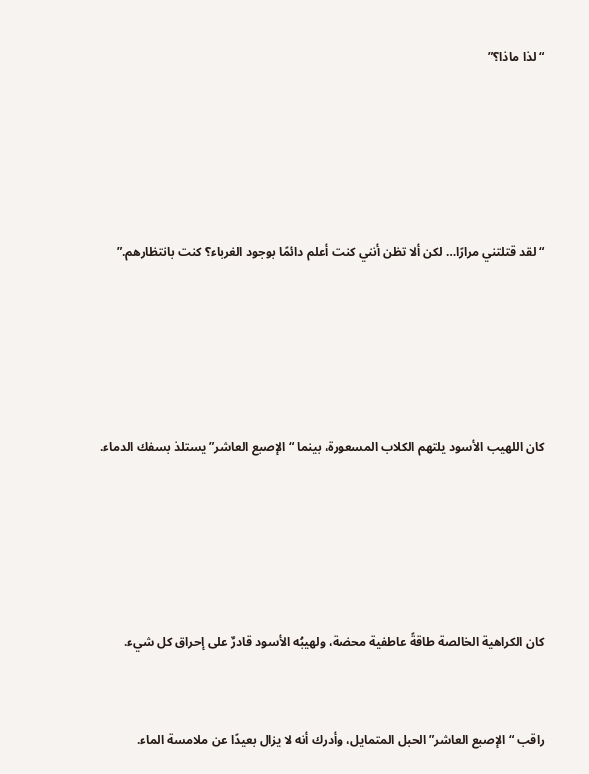“لذا ماذا؟”







“لقد قتلتني مرارًا… لكن ألا تظن أنني كنت أعلم دائمًا بوجود الغرباء؟ كنت بانتظارهم.”







كان اللهيب الأسود يلتهم الكلاب المسعورة، بينما “الإصبع العاشر” يستلذ بسفك الدماء.







كان الكراهية الخالصة طاقةً عاطفية محضة، ولهيبُه الأسود قادرٌ على إحراق كل شيء.



راقب “الإصبع العاشر” الحبل المتمايل، وأدرك أنه لا يزال بعيدًا عن ملامسة الماء.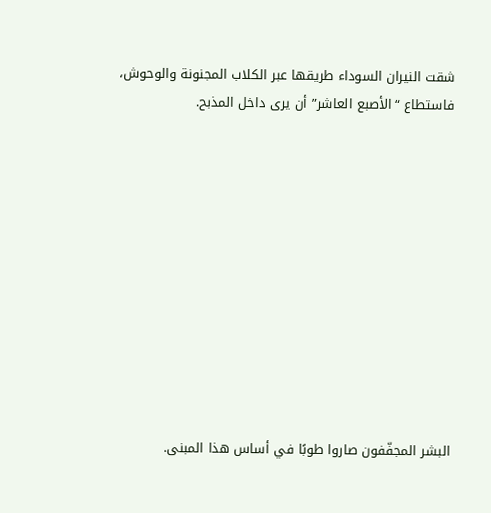شقت النيران السوداء طريقها عبر الكلاب المجنونة والوحوش، فاستطاع “الأصبع العاشر” أن يرى داخل المذبح.











البشر المجفّفون صاروا طوبًا في أساس هذا المبنى.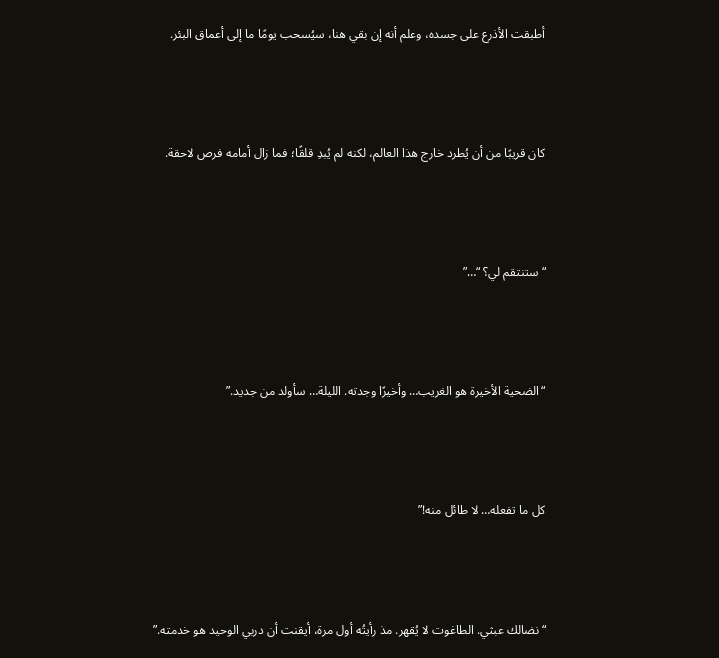أطبقت الأذرع على جسده، وعلم أنه إن بقي هنا، سيُسحب يومًا ما إلى أعماق البئر.



كان قريبًا من أن يُطرد خارج هذا العالم، لكنه لم يُبدِ قلقًا؛ فما زال أمامه فرص لاحقة.



“ستنتقم لي؟ “…”



“الضحية الأخيرة هو الغريب… وأخيرًا وجدته. الليلة… سأولد من جديد.”



كل ما تفعله… لا طائل منه!”



“نضالك عبثي. الطاغوت لا يُقهر. مذ رأيتُه أول مرة، أيقنت أن دربي الوحيد هو خدمته.”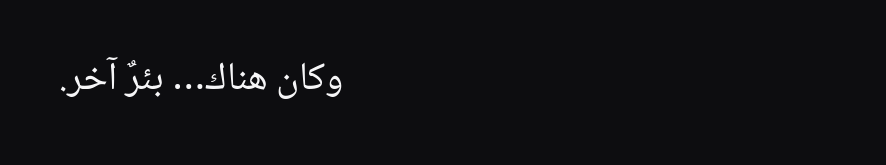وكان هناك… بئرٌ آخر.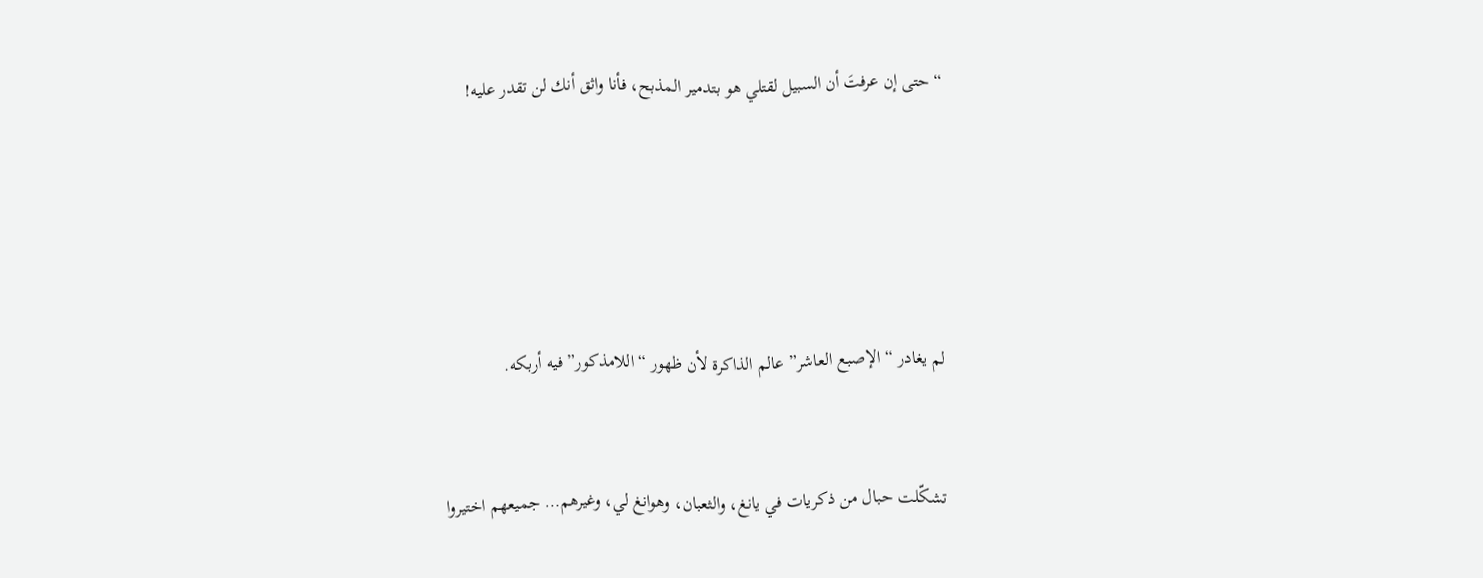“حتى إن عرفتَ أن السبيل لقتلي هو بتدمير المذبح، فأنا واثق أنك لن تقدر عليه!







لم يغادر “الإصبع العاشر” عالم الذاكرة لأن ظهور “اللامذكور” فيه أربكه.



تشكّلت حبال من ذكريات في يانغ، والثعبان، وهوانغ لي، وغيرهم… جميعهم اختيروا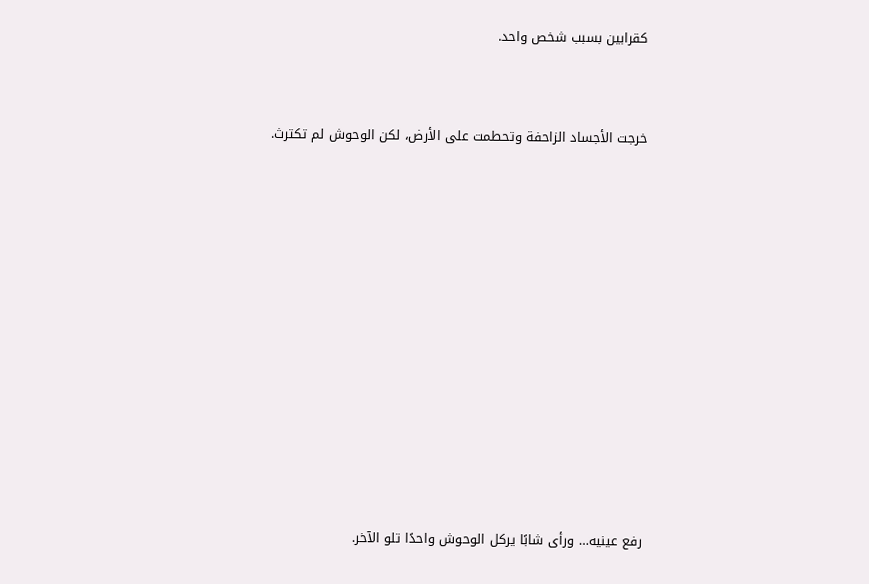كقرابين بسبب شخص واحد.



خرجت الأجساد الزاحفة وتحطمت على الأرض، لكن الوحوش لم تكترث.















رفع عينيه… ورأى شابًا يركل الوحوش واحدًا تلو الآخر.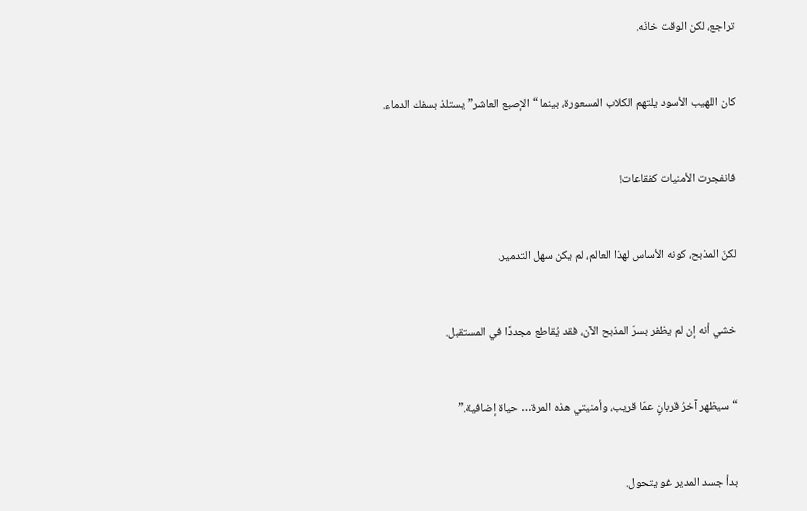تراجع، لكن الوقت خانَه.



كان اللهيب الأسود يلتهم الكلاب المسعورة، بينما “الإصبع العاشر” يستلذ بسفك الدماء.



فانفجرت الأمنيات كفقاعات!



لكنّ المذبح، كونه الأساس لهذا العالم، لم يكن سهل التدمير.



خشي أنه إن لم يظفر بسرّ المذبح الآن، فقد يُقاطع مجددًا في المستقبل.



“سيظهر آخرُ قربانٍ عمّا قريب، وأمنيتي هذه المرة… حياة إضافية.”



بدأ جسد المدير غو يتحول.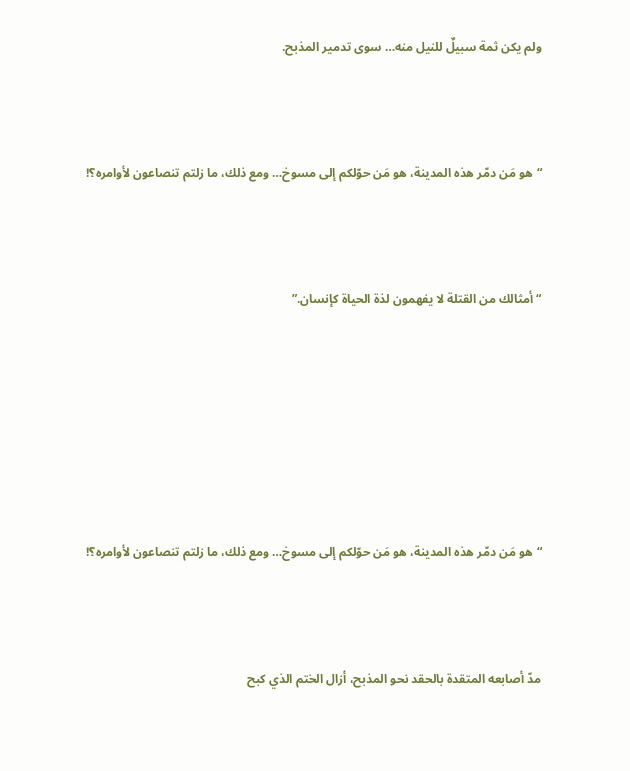ولم يكن ثمة سبيلٌ للنيل منه… سوى تدمير المذبح.



“هو مَن دمّر هذه المدينة، هو مَن حوّلكم إلى مسوخ… ومع ذلك، ما زلتم تنصاعون لأوامره؟!



“أمثالك من القتلة لا يفهمون لذة الحياة كإنسان.”







“هو مَن دمّر هذه المدينة، هو مَن حوّلكم إلى مسوخ… ومع ذلك، ما زلتم تنصاعون لأوامره؟!



مدّ أصابعه المتقدة بالحقد نحو المذبح، أزال الختم الذي كبح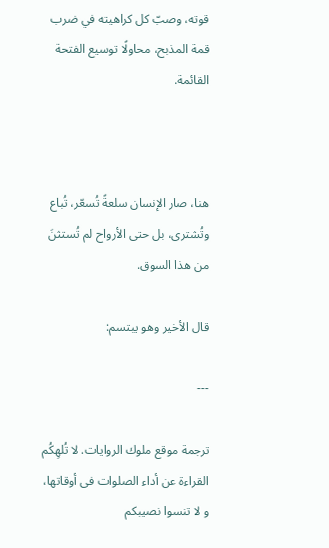قوته، وصبّ كل كراهيته في ضرب قمة المذبح، محاولًا توسيع الفتحة القائمة.



هنا، صار الإنسان سلعةً تُسعّر، تُباع وتُشترى، بل حتى الأرواح لم تُستثنَ من هذا السوق.

قال الأخير وهو يبتسم:

---

ترجمة موقع ملوك الروايات. لا تُلهِكُم القراءة عن أداء الصلوات فى أوقاتها، و لا تنسوا نصيبكم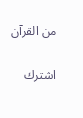من القرآن

اشترك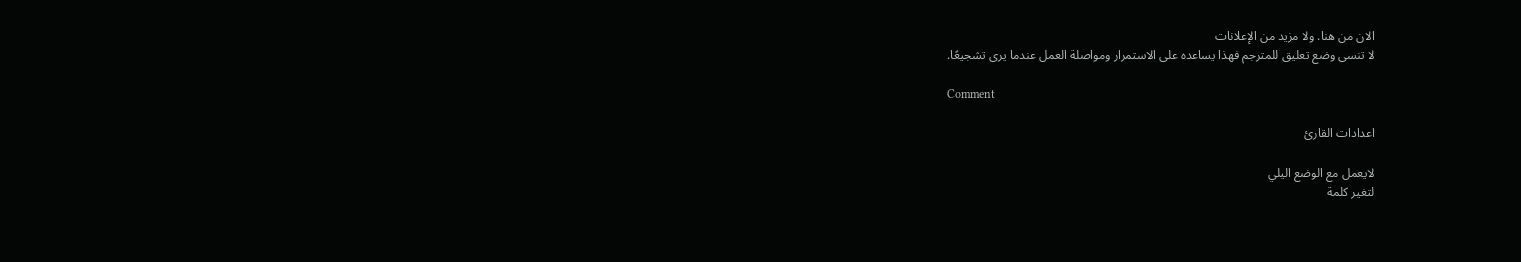الان من هنا. ولا مزيد من الإعلانات
لا تنسى وضع تعليق للمترجم فهذا يساعده على الاستمرار ومواصلة العمل عندما يرى تشجيعًا.

Comment

اعدادات القارئ

لايعمل مع الوضع اليلي
لتغير كلمة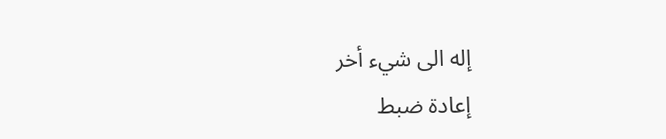إله الى شيء أخر
إعادة ضبط